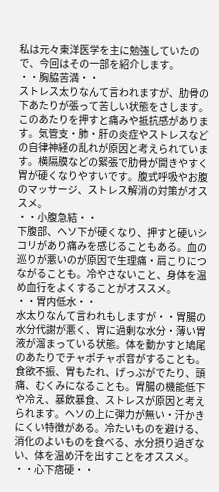私は元々東洋医学を主に勉強していたので、今回はその一部を紹介します。
・・胸脇苦満・・
ストレス太りなんて言われますが、肋骨の下あたりが張って苦しい状態をさします。このあたりを押すと痛みや抵抗感があります。気管支・肺・肝の炎症やストレスなどの自律神経の乱れが原因と考えられています。横隔膜などの緊張で肋骨が開きやすく胃が硬くなりやすいです。腹式呼吸やお腹のマッサージ、ストレス解消の対策がオススメ。
・・小腹急結・・
下腹部、ヘソ下が硬くなり、押すと硬いシコリがあり痛みを感じることもある。血の巡りが悪いのが原因で生理痛・肩こりにつながることも。冷やさないこと、身体を温め血行をよくすることがオススメ。
・・胃内低水・・
水太りなんて言われもしますが・・胃腸の水分代謝が悪く、胃に過剰な水分・薄い胃液が溜まっている状態。体を動かすと鳩尾のあたりでチャポチャポ音がすることも。食欲不振、胃もたれ、げっぷがでたり、頭痛、むくみになることも。胃腸の機能低下や冷え、暴飲暴食、ストレスが原因と考えられます。ヘソの上に弾力が無い・汗かきにくい特徴がある。冷たいものを避ける、消化のよいものを食べる、水分摂り過ぎない、体を温め汗を出すことをオススメ。
・・心下痞硬・・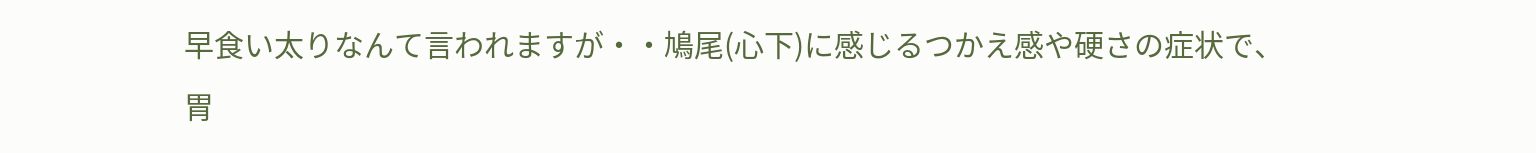早食い太りなんて言われますが・・鳩尾(心下)に感じるつかえ感や硬さの症状で、胃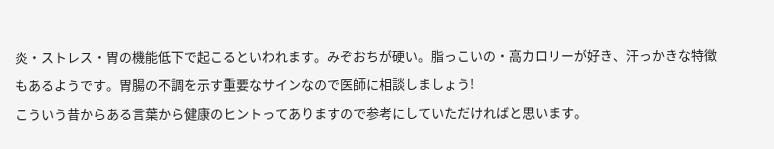炎・ストレス・胃の機能低下で起こるといわれます。みぞおちが硬い。脂っこいの・高カロリーが好き、汗っかきな特徴もあるようです。胃腸の不調を示す重要なサインなので医師に相談しましょう!
こういう昔からある言葉から健康のヒントってありますので参考にしていただければと思います。